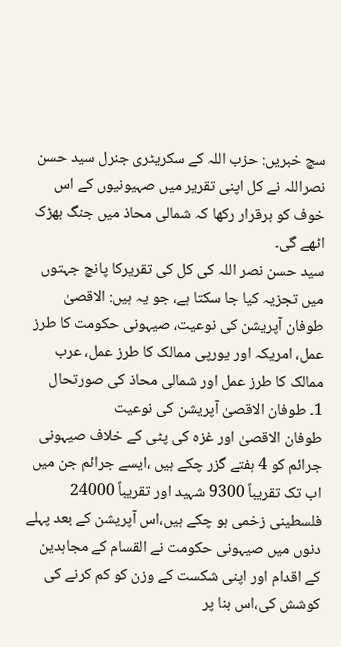سچ خبریں: حزب اللہ کے سکریٹری جنرل سید حسن نصراللہ نے کل اپنی تقریر میں صہیونیوں کے اس خوف کو برقرار رکھا کہ شمالی محاذ میں جنگ بھڑک اٹھے گی۔
سید حسن نصر اللہ کی کل کی تقریرکا پانچ جہتوں میں تجزیہ کیا جا سکتا ہے، جو یہ ہیں: الاقصیٰ طوفان آپریشن کی نوعیت، صیہونی حکومت کا طرز عمل، امریکہ اور یورپی ممالک کا طرز عمل، عرب ممالک کا طرز عمل اور شمالی محاذ کی صورتحال
1۔ طوفان الاقصیٰ آپریشن کی نوعیت
طوفان الاقصیٰ اور غزہ کی پٹی کے خلاف صیہونی جرائم کو 4 ہفتے گزر چکے ہیں ،ایسے جرائم جن میں اب تک تقریباً 9300 شہید اور تقریباً 24000 فلسطینی زخمی ہو چکے ہیں،اس آپریشن کے بعد پہلے دنوں میں صیہونی حکومت نے القسام کے مجاہدین کے اقدام اور اپنی شکست کے وزن کو کم کرنے کی کوشش کی،اس بنا پر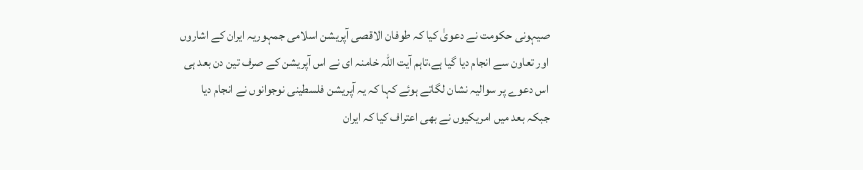صیہونی حکومت نے دعویٰ کیا کہ طوفان الاقصی آپریشن اسلامی جمہوریہ ایران کے اشاروں اور تعاون سے انجام دیا گیا ہے،تاہم آیت اللہ خامنہ ای نے اس آپریشن کے صرف تین دن بعد ہی اس دعوے پر سوالیہ نشان لگاتے ہوئے کہا کہ یہ آپریشن فلسطینی نوجوانوں نے انجام دیا جبکہ بعد میں امریکیوں نے بھی اعتراف کیا کہ ایران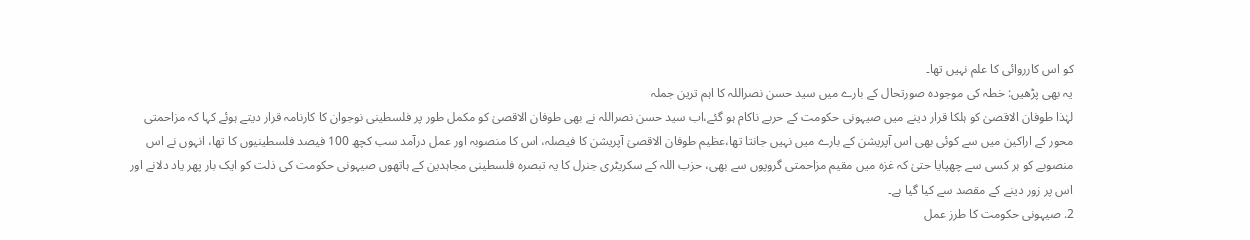کو اس کارروائی کا علم نہیں تھا۔
یہ بھی پڑھیں: خطہ کی موجودہ صورتحال کے بارے میں سید حسن نصراللہ کا اہم ترین جملہ
لہٰذا طوفان الاقصیٰ کو ہلکا قرار دینے میں صیہونی حکومت کے حربے ناکام ہو گئے،اب سید حسن نصراللہ نے بھی طوفان الاقصیٰ کو مکمل طور پر فلسطینی نوجوان کا کارنامہ قرار دیتے ہوئے کہا کہ مزاحمتی محور کے اراکین میں سے کوئی بھی اس آپریشن کے بارے میں نہیں جانتا تھا،عظیم طوفان الاقصیٰ آپریشن کا فیصلہ، اس کا منصوبہ اور عمل درآمد سب کچھ 100 فیصد فلسطینیوں کا تھا، انہوں نے اس منصوبے کو ہر کسی سے چھپایا حتیٰ کہ غزہ میں مقیم مزاحمتی گروپوں سے بھی، حزب اللہ کے سکریٹری جنرل کا یہ تبصرہ فلسطینی مجاہدین کے ہاتھوں صیہونی حکومت کی ذلت کو ایک بار پھر یاد دلانے اور اس پر زور دینے کے مقصد سے کیا گیا ہے۔
2. صیہونی حکومت کا طرز عمل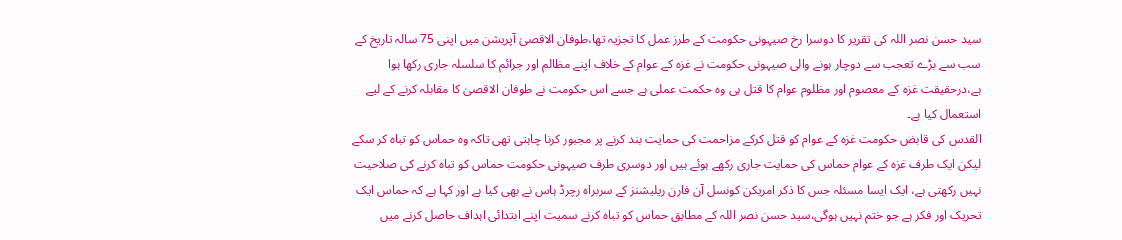سید حسن نصر اللہ کی تقریر کا دوسرا رخ صیہونی حکومت کے طرز عمل کا تجزیہ تھا،طوفان الاقصیٰ آپریشن میں اپنی 75 سالہ تاریخ کے سب سے بڑے تعجب سے دوچار ہونے والی صیہونی حکومت نے غزہ کے عوام کے خلاف اپنے مظالم اور جرائم کا سلسلہ جاری رکھا ہوا ہے،درحقیقت غزہ کے معصوم اور مظلوم عوام کا قتل ہی وہ حکمت عملی ہے جسے اس حکومت نے طوفان الاقصیٰ کا مقابلہ کرنے کے لیے استعمال کیا ہے۔
القدس کی قابض حکومت غزہ کے عوام کو قتل کرکے مزاحمت کی حمایت بند کرنے پر مجبور کرنا چاہتی تھی تاکہ وہ حماس کو تباہ کر سکے لیکن ایک طرف غزہ کے عوام حماس کی حمایت جاری رکھے ہوئے ہیں اور دوسری طرف صیہونی حکومت حماس کو تباہ کرنے کی صلاحیت نہیں رکھتی ہے، ایک ایسا مسئلہ جس کا ذکر امریکن کونسل آن فارن ریلیشنز کے سربراہ رچرڈ ہاس نے بھی کیا ہے اور کہا ہے کہ حماس ایک تحریک اور فکر ہے جو ختم نہیں ہوگی،سید حسن نصر اللہ کے مطابق حماس کو تباہ کرنے سمیت اپنے ابتدائی اہداف حاصل کرنے میں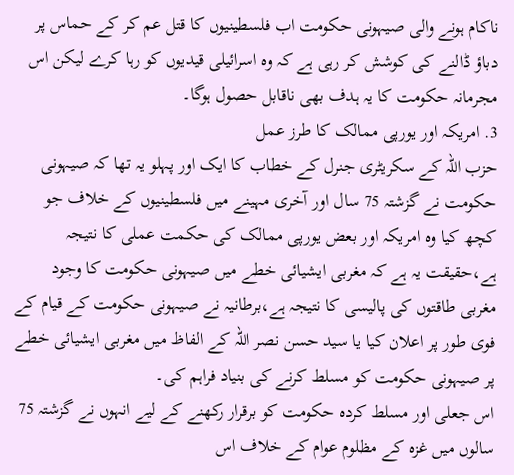ناکام ہونے والی صیہونی حکومت اب فلسطینیوں کا قتل عم کر کے حماس پر دباؤ ڈالنے کی کوشش کر رہی ہے کہ وہ اسرائیلی قیدیوں کو رہا کرے لیکن اس مجرمانہ حکومت کا یہ ہدف بھی ناقابل حصول ہوگا۔
3. امریکہ اور یورپی ممالک کا طرز عمل
حزب اللہ کے سکریٹری جنرل کے خطاب کا ایک اور پہلو یہ تھا کہ صیہونی حکومت نے گزشتہ 75 سال اور آخری مہینے میں فلسطینیوں کے خلاف جو کچھ کیا وہ امریکہ اور بعض یورپی ممالک کی حکمت عملی کا نتیجہ ہے،حقیقت یہ ہے کہ مغربی ایشیائی خطے میں صیہونی حکومت کا وجود مغربی طاقتوں کی پالیسی کا نتیجہ ہے،برطانیہ نے صیہونی حکومت کے قیام کے فوی طور پر اعلان کیا یا سید حسن نصر اللہ کے الفاظ میں مغربی ایشیائی خطے پر صیہونی حکومت کو مسلط کرنے کی بنیاد فراہم کی۔
اس جعلی اور مسلط کردہ حکومت کو برقرار رکھنے کے لیے انہوں نے گزشتہ 75 سالوں میں غزہ کے مظلوم عوام کے خلاف اس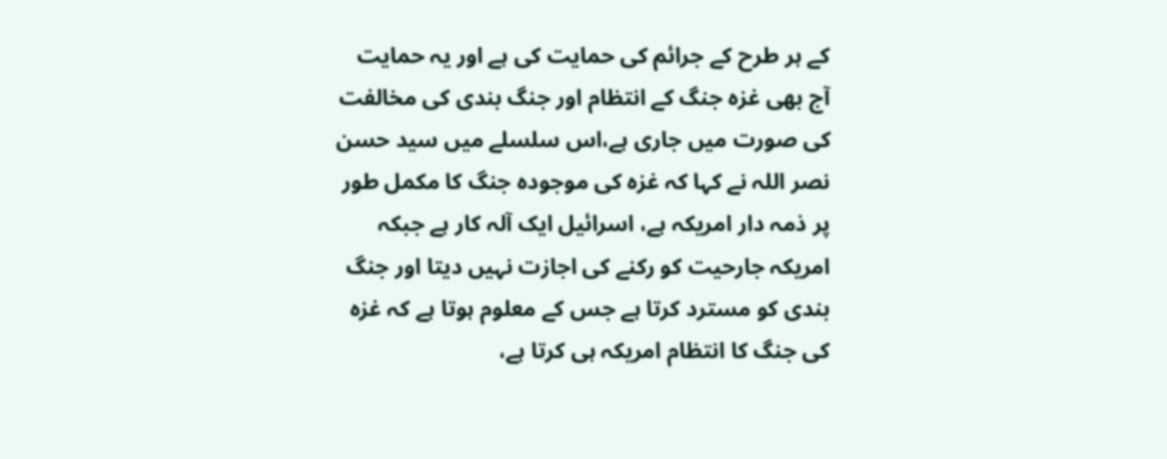کے ہر طرح کے جرائم کی حمایت کی ہے اور یہ حمایت آج بھی غزہ جنگ کے انتظام اور جنگ بندی کی مخالفت کی صورت میں جاری ہے،اس سلسلے میں سید حسن نصر اللہ نے کہا کہ غزہ کی موجودہ جنگ کا مکمل طور پر ذمہ دار امریکہ ہے، اسرائیل ایک آلہ کار ہے جبکہ امریکہ جارحیت کو رکنے کی اجازت نہیں دیتا اور جنگ بندی کو مسترد کرتا ہے جس کے معلوم ہوتا ہے کہ غزہ کی جنگ کا انتظام امریکہ ہی کرتا ہے،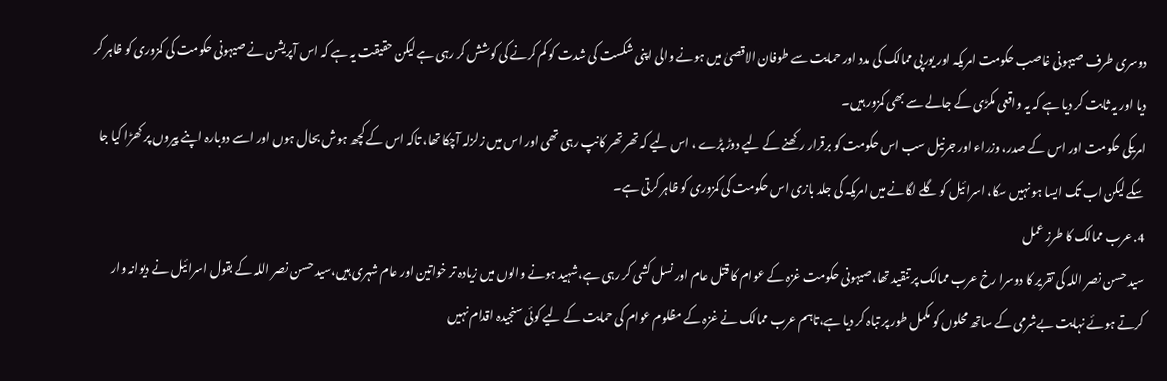دوسری طرف صیہونی غاصب حکومت امریکہ اور یورپی ممالک کی مدد اور حمایت سے طوفان الاقصیٰ میں ہونے والی اپنی شکست کی شدت کو کم کرنے کی کوشش کر رہی ہے لیکن حقیقت یہ ہے کہ اس آپریشن نے صیہونی حکومت کی کمزوری کو ظاہر کر دیا اور یہ ثابت کر دیا ہے کہ یہ واقعی مکڑی کے جالے سے بھی کمزور ہیں۔
امریکی حکومت اور اس کے صدر، وزراء اور جرنیل سب اس حکومت کو برقرار رکھنے کے لیے دوڑ پڑے ، اس لیے کہ تھر تھر کانپ رہی تھی اور اس میں زلزلہ آچکا تھا، تاکہ اس کے کچھ ہوش بحال ہوں اور اسے دوبارہ اپنے پیروں پر کھڑا کیا جا سکے لیکن اب تک ایسا ہو نہیں سکا، اسرائیل کو گلے لگانے میں امریکہ کی جلد بازی اس حکومت کی کمزوری کو ظاہر کرتی ہے۔
4. عرب ممالک کا طرز عمل
سید حسن نصر اللہ کی تقریر کا دوسرا رخ عرب ممالک پر تنقید تھا،صیہونی حکومت غزہ کے عوام کا قتل عام اور نسل کشی کر رہی ہے،شہید ہونے والوں میں زیادہ تر خواتین اور عام شہری ہیں،سید حسن نصر اللہ کے بقول اسرائیل نے دیوانہ وار کرتے ہوئے نہایت بےشرمی کے ساتھ محلوں کو مکمل طور پر تباہ کر دیا ہے،تاہم عرب ممالک نے غزہ کے مظلوم عوام کی حمایت کے لیے کوئی سنجیدہ اقدام نہیں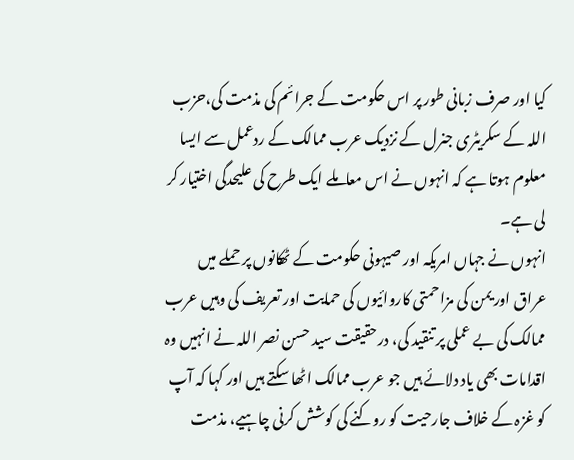کیا اور صرف زبانی طور پر اس حکومت کے جرائم کی مذمت کی،حزب اللہ کے سکریٹری جنرل کے نزدیک عرب ممالک کے ردعمل سے ایسا معلوم ہوتا ہے کہ انہوں نے اس معاملے ایک طرح کی علیحدگی اختیار کر لی ہے۔
انہوں نے جہاں امریکہ اور صیہونی حکومت کے ٹھکانوں پر حملے میں عراق اور یمن کی مزاحمتی کاروائیوں کی حمایت اور تعریف کی وہیں عرب ممالک کی بے عملی پر تنقید کی، درحقیقت سید حسن نصر اللہ نے انہیں وہ اقدامات بھی یاد دلائے ہیں جو عرب ممالک اٹھا سکتے ہیں اور کہا کہ آپ کو غزہ کے خلاف جارحیت کو روکنے کی کوشش کرنی چاہیے، مذمت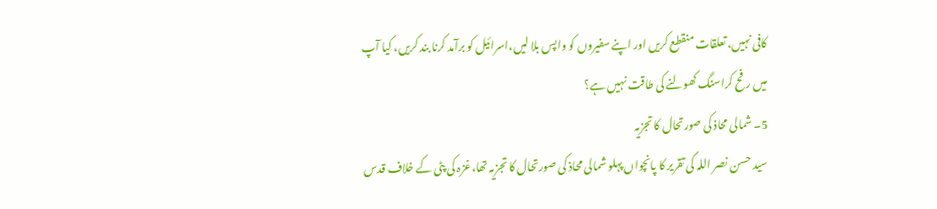کافی نہیں، تعلقات منقطع کریں اور اپنے سفیروں کو واپس بلا لیں،اسرائیل کو برآمد کرنا بند کریں، کیا آپ میں رفح کراسنگ کھولنے کی طاقت نہیں ہے؟
5۔ شمالی محاذ کی صورتحال کا تجزیہ
سید حسن نصر اللہ کی تقریر کا پانچواں پہلو شمالی محاذ کی صورتحال کا تجزیہ تھا،غزہ کی پٹی کے خلاف قدس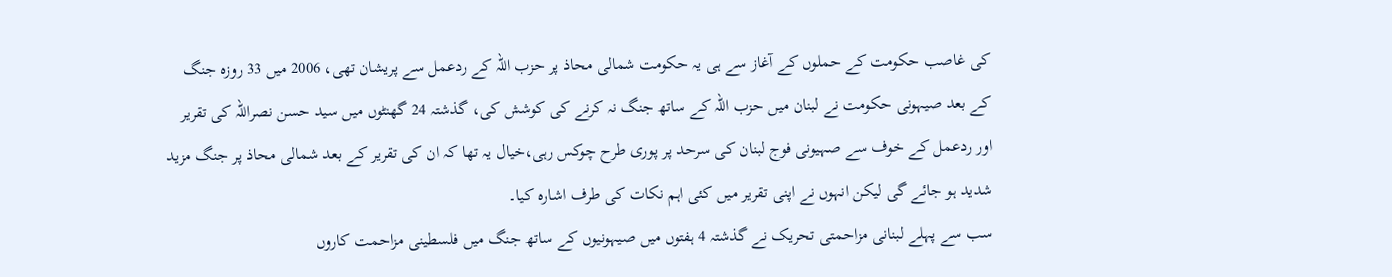کی غاصب حکومت کے حملوں کے آغاز سے ہی یہ حکومت شمالی محاذ پر حزب اللہ کے ردعمل سے پریشان تھی، 2006 میں 33 روزہ جنگ کے بعد صیہونی حکومت نے لبنان میں حزب اللہ کے ساتھ جنگ نہ کرنے کی کوشش کی، گذشتہ 24 گھنٹوں میں سید حسن نصراللہ کی تقریر اور ردعمل کے خوف سے صہیونی فوج لبنان کی سرحد پر پوری طرح چوکس رہی،خیال یہ تھا کہ ان کی تقریر کے بعد شمالی محاذ پر جنگ مزید شدید ہو جائے گی لیکن انہوں نے اپنی تقریر میں کئی اہم نکات کی طرف اشارہ کیا۔
سب سے پہلے لبنانی مزاحمتی تحریک نے گذشتہ 4 ہفتوں میں صیہونیوں کے ساتھ جنگ میں فلسطینی مزاحمت کاروں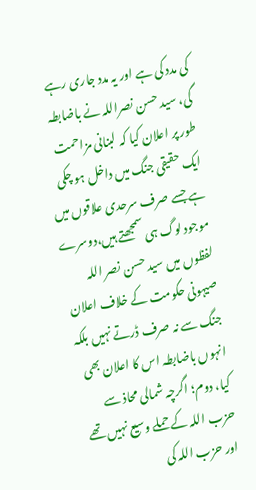کی مدد کی ہے اور یہ مدد جاری رہے گی، سید حسن نصراللہ نے باضابطہ طور پر اعلان کیا کہ لبنانی مزاحمت ایک حقیقی جنگ میں داخل ہو چکی ہے جسے صرف سرحدی علاقوں میں موجود لوگ ہی سمجھتے ہیں،دوسرے لفظوں میں سید حسن نصر اللہ صیہونی حکومت کے خلاف اعلان جنگ سے نہ صرف ڈرتے نہیں بلکہ انہوں باضابطہ اس کا اعلان بھی کیا، دوم؛ اگرچہ شمالی محاذ سے حزب اللہ کے حملے وسیع نہیں تھے اور حزب اللہ کی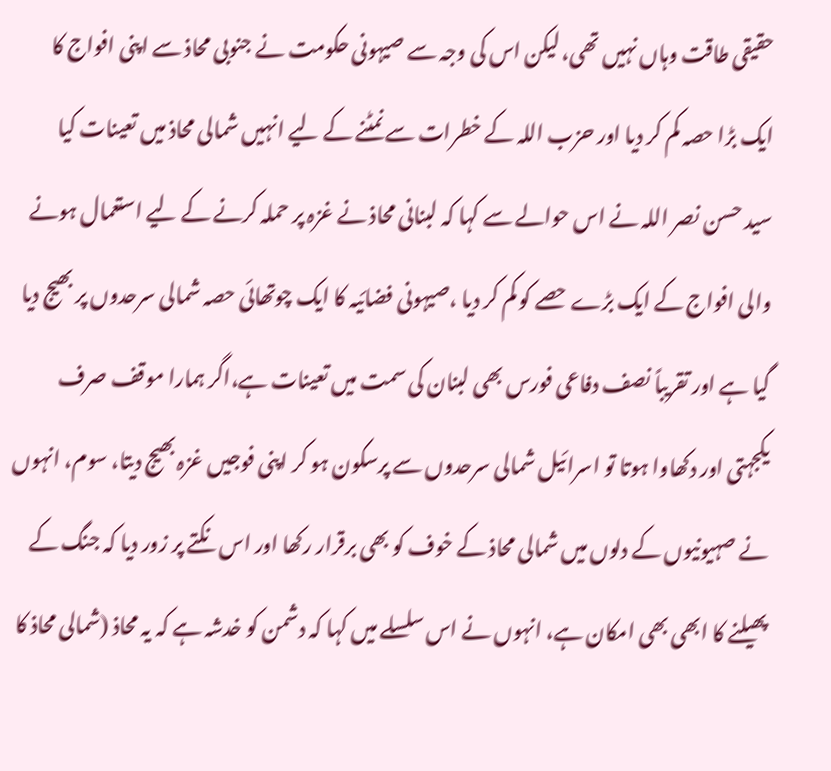حقیقی طاقت وہاں نہیں تھی، لیکن اس کی وجہ سے صیہونی حکومت نے جنوبی محاذ سے اپنی افواج کا ایک بڑا حصہ کم کر دیا اور حزب اللہ کے خطرات سے نمٹنے کے لیے انہیں شمالی محاذ میں تعینات کیا
سید حسن نصر اللہ نے اس حوالے سے کہا کہ لبنانی محاذ نے غزہ پر حملہ کرنے کے لیے استعمال ہونے والی افواج کے ایک بڑے حصے کو کم کر دیا ،صیہونی فضائیہ کا ایک چوتھائی حصہ شمالی سرحدوں پر بھیج دیا گیا ہے اور تقریباً نصف دفاعی فورس بھی لبنان کی سمت میں تعینات ہے،اگر ہمارا موقف صرف یکجہتی اور دکھاوا ہوتا تو اسرائیل شمالی سرحدوں سے پرسکون ہو کر اپنی فوجیں غزہ بھیج دیتا، سوم، انہوں نے صہیونیوں کے دلوں میں شمالی محاذ کے خوف کو بھی برقرار رکھا اور اس نکتے پر زور دیا کہ جنگ کے پھیلنے کا ابھی بھی امکان ہے، انہوں نے اس سلسلے میں کہا کہ دشمن کو خدشہ ہے کہ یہ محاذ (شمالی محاذ کا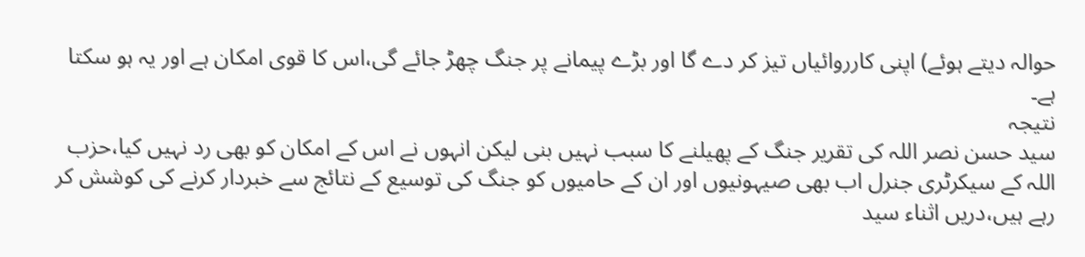حوالہ دیتے ہوئے) اپنی کارروائیاں تیز کر دے گا اور بڑے پیمانے پر جنگ چھڑ جائے گی،اس کا قوی امکان ہے اور یہ ہو سکتا ہے۔
نتیجہ
سید حسن نصر اللہ کی تقریر جنگ کے پھیلنے کا سبب نہیں بنی لیکن انہوں نے اس کے امکان کو بھی رد نہیں کیا،حزب اللہ کے سیکرٹری جنرل اب بھی صیہونیوں اور ان کے حامیوں کو جنگ کی توسیع کے نتائج سے خبردار کرنے کی کوشش کر رہے ہیں،دریں اثناء سید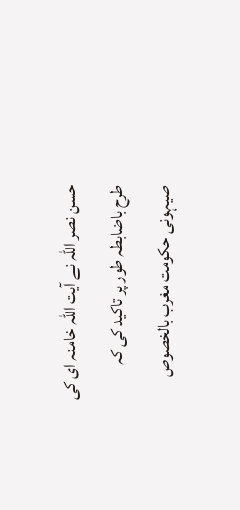حسن نصر اللہ نے آیت اللہ خامنہ ای کی طرح باضابطہ طور پر تاکید کی کہ صیہونی حکومت مغرب بالخصوص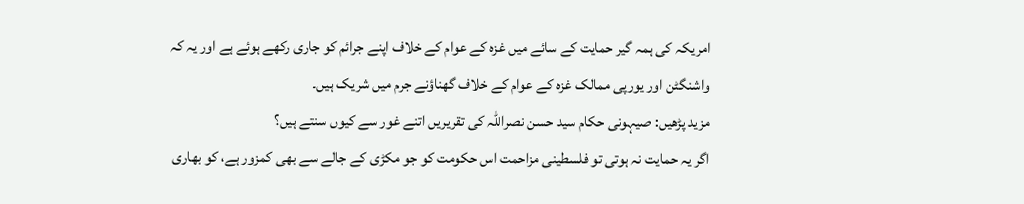امریکہ کی ہمہ گیر حمایت کے سائے میں غزہ کے عوام کے خلاف اپنے جرائم کو جاری رکھے ہوئے ہے اور یہ کہ واشنگٹن اور یورپی ممالک غزہ کے عوام کے خلاف گھناؤنے جرم میں شریک ہیں۔
مزید پڑھیں: صیہونی حکام سید حسن نصراللہ کی تقریریں اتنے غور سے کیوں سنتے ہیں؟
اگر یہ حمایت نہ ہوتی تو فلسطینی مزاحمت اس حکومت کو جو مکڑی کے جالے سے بھی کمزور ہے، کو بھاری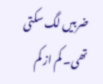ضربیں لگ سکتی تھی۔ کم از کم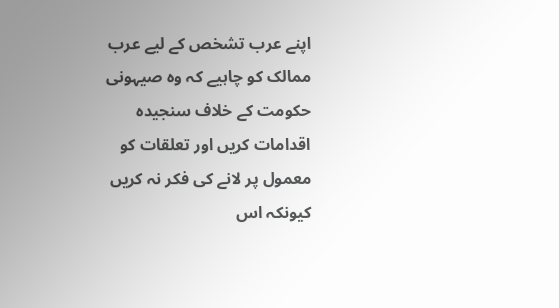اپنے عرب تشخص کے لیے عرب ممالک کو چاہیے کہ وہ صیہونی حکومت کے خلاف سنجیدہ اقدامات کریں اور تعلقات کو معمول پر لانے کی فکر نہ کریں کیونکہ اس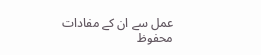عمل سے ان کے مفادات محفوظ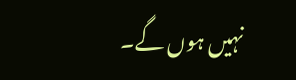نہیں ہوں گے۔